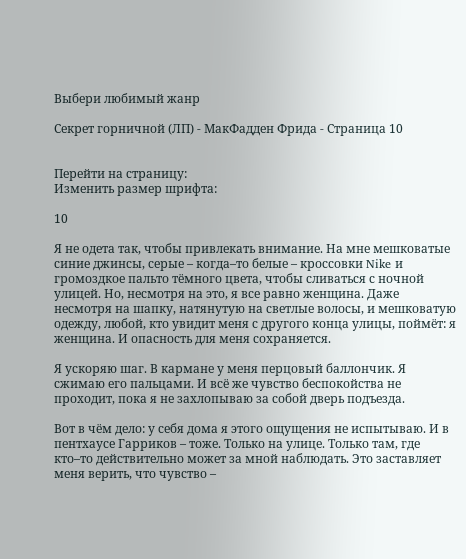Выбери любимый жанр

Секрет горничной (ЛП) - МакФадден Фрида - Страница 10


Перейти на страницу:
Изменить размер шрифта:

10

Я не одета так, чтобы привлекать внимание. На мне мешковатые синие джинсы, серые – когда–то белые – кроссовки Nike и громоздкое пальто тёмного цвета, чтобы сливаться с ночной улицей. Но, несмотря на это, я все равно женщина. Даже несмотря на шапку, натянутую на светлые волосы, и мешковатую одежду, любой, кто увидит меня с другого конца улицы, поймёт: я женщина. И опасность для меня сохраняется.

Я ускоряю шаг. В кармане у меня перцовый баллончик. Я сжимаю его пальцами. И всё же чувство беспокойства не проходит, пока я не захлопываю за собой дверь подъезда.

Вот в чём дело: у себя дома я этого ощущения не испытываю. И в пентхаусе Гарриков – тоже. Только на улице. Только там, где кто–то действительно может за мной наблюдать. Это заставляет меня верить, что чувство –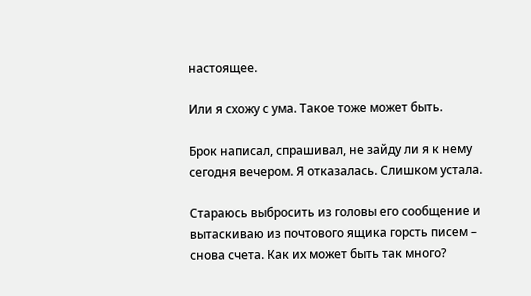настоящее.

Или я схожу с ума. Такое тоже может быть.

Брок написал, спрашивал, не зайду ли я к нему сегодня вечером. Я отказалась. Слишком устала.

Стараюсь выбросить из головы его сообщение и вытаскиваю из почтового ящика горсть писем – снова счета. Как их может быть так много?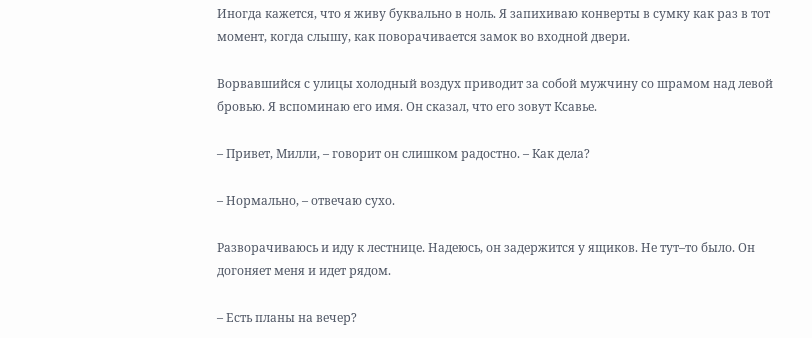Иногда кажется, что я живу буквально в ноль. Я запихиваю конверты в сумку как раз в тот момент, когда слышу, как поворачивается замок во входной двери.

Ворвавшийся с улицы холодный воздух приводит за собой мужчину со шрамом над левой бровью. Я вспоминаю его имя. Он сказал, что его зовут Ксавье.

– Привет, Милли, – говорит он слишком радостно. – Как дела?

– Нормально, – отвечаю сухо.

Разворачиваюсь и иду к лестнице. Надеюсь, он задержится у ящиков. Не тут–то было. Он догоняет меня и идет рядом.

– Есть планы на вечер?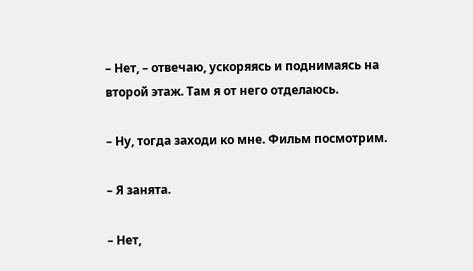– Нет, – отвечаю, ускоряясь и поднимаясь на второй этаж. Там я от него отделаюсь.

– Ну, тогда заходи ко мне. Фильм посмотрим.

– Я занята.

– Нет,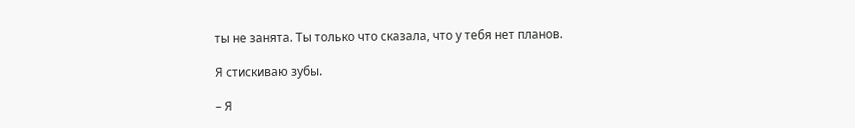ты не занята. Ты только что сказала, что у тебя нет планов.

Я стискиваю зубы.

– Я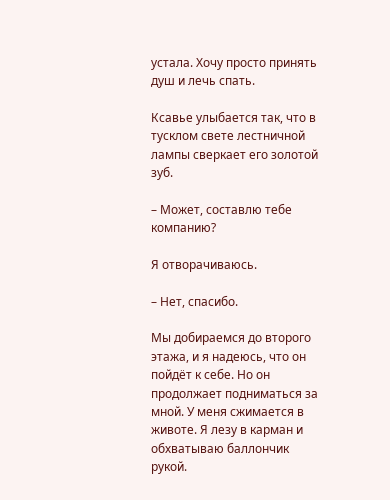устала. Хочу просто принять душ и лечь спать.

Ксавье улыбается так, что в тусклом свете лестничной лампы сверкает его золотой зуб.

– Может, составлю тебе компанию?

Я отворачиваюсь.

– Нет, спасибо.

Мы добираемся до второго этажа, и я надеюсь, что он пойдёт к себе. Но он продолжает подниматься за мной. У меня сжимается в животе. Я лезу в карман и обхватываю баллончик рукой.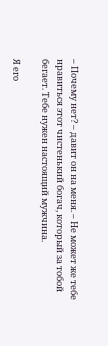– Почему нет? – давит он на меня. – Не может же тебе нравиться этот чистенький богач, который за тобой бегает. Тебе нужен настоящий мужчина.

Я его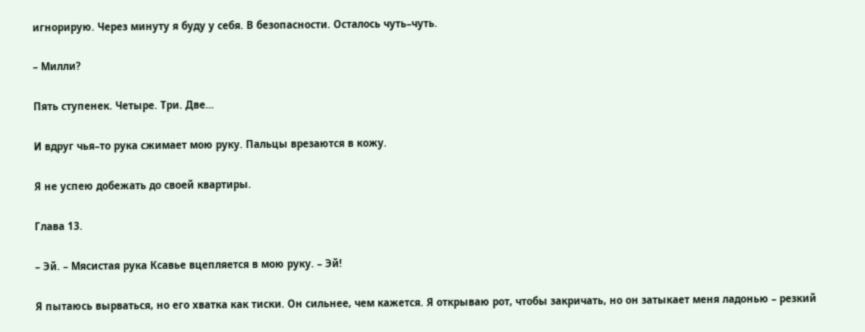игнорирую. Через минуту я буду у себя. В безопасности. Осталось чуть–чуть.

– Милли?

Пять ступенек. Четыре. Три. Две…

И вдруг чья–то рука сжимает мою руку. Пальцы врезаются в кожу.

Я не успею добежать до своей квартиры.

Глава 13.

– Эй. – Мясистая рука Ксавье вцепляется в мою руку. – Эй!

Я пытаюсь вырваться, но его хватка как тиски. Он сильнее, чем кажется. Я открываю рот, чтобы закричать, но он затыкает меня ладонью – резкий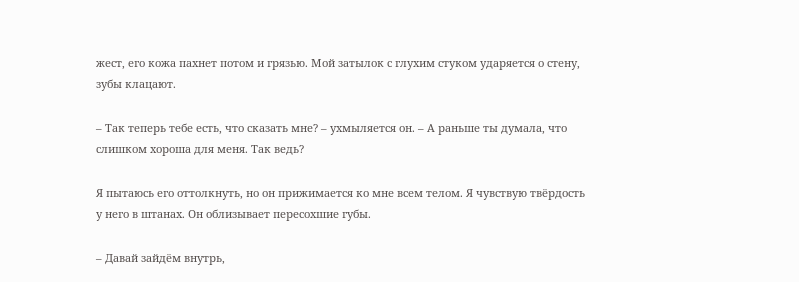жест, его кожа пахнет потом и грязью. Мой затылок с глухим стуком ударяется о стену, зубы клацают.

– Так теперь тебе есть, что сказать мне? – ухмыляется он. – А раньше ты думала, что слишком хороша для меня. Так ведь?

Я пытаюсь его оттолкнуть, но он прижимается ко мне всем телом. Я чувствую твёрдость у него в штанах. Он облизывает пересохшие губы.

– Давай зайдём внутрь,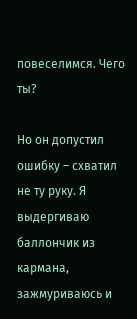повеселимся. Чего ты?

Но он допустил ошибку – схватил не ту руку. Я выдергиваю баллончик из кармана, зажмуриваюсь и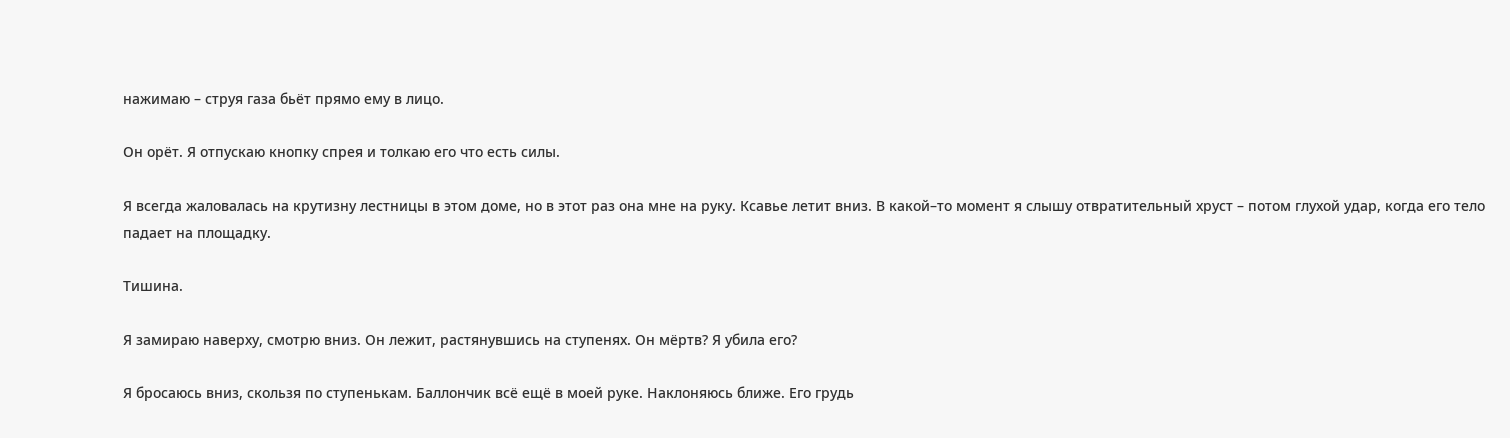нажимаю – струя газа бьёт прямо ему в лицо.

Он орёт. Я отпускаю кнопку спрея и толкаю его что есть силы.

Я всегда жаловалась на крутизну лестницы в этом доме, но в этот раз она мне на руку. Ксавье летит вниз. В какой–то момент я слышу отвратительный хруст – потом глухой удар, когда его тело падает на площадку.

Тишина.

Я замираю наверху, смотрю вниз. Он лежит, растянувшись на ступенях. Он мёртв? Я убила его?

Я бросаюсь вниз, скользя по ступенькам. Баллончик всё ещё в моей руке. Наклоняюсь ближе. Его грудь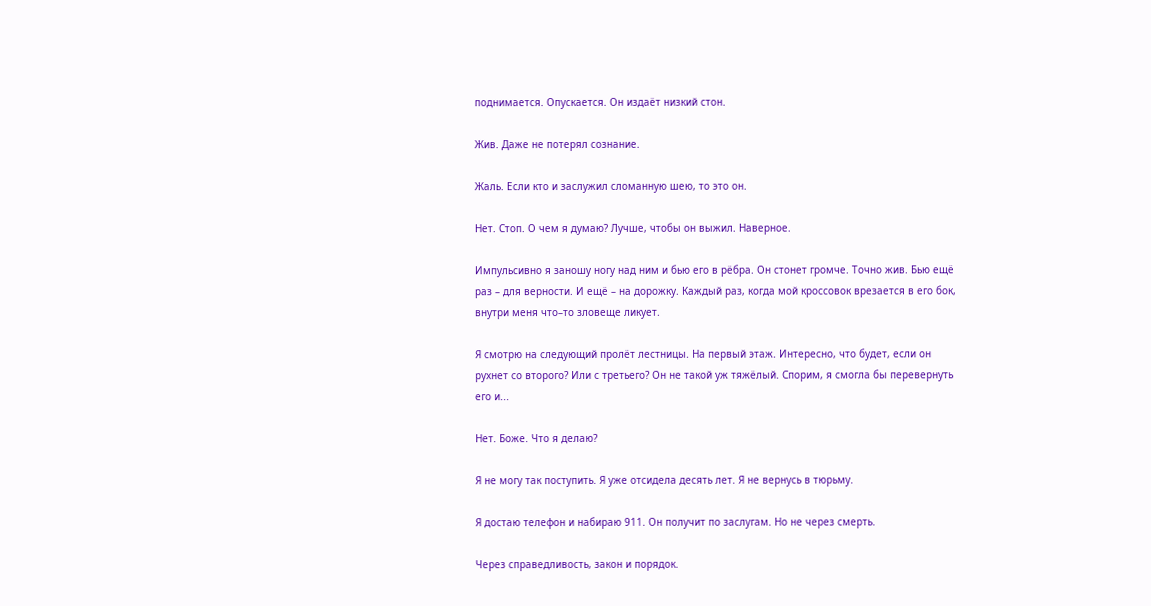поднимается. Опускается. Он издаёт низкий стон.

Жив. Даже не потерял сознание.

Жаль. Если кто и заслужил сломанную шею, то это он.

Нет. Стоп. О чем я думаю? Лучше, чтобы он выжил. Наверное.

Импульсивно я заношу ногу над ним и бью его в рёбра. Он стонет громче. Точно жив. Бью ещё раз – для верности. И ещё – на дорожку. Каждый раз, когда мой кроссовок врезается в его бок, внутри меня что–то зловеще ликует.

Я смотрю на следующий пролёт лестницы. На первый этаж. Интересно, что будет, если он рухнет со второго? Или с третьего? Он не такой уж тяжёлый. Спорим, я смогла бы перевернуть его и...

Нет. Боже. Что я делаю?

Я не могу так поступить. Я уже отсидела десять лет. Я не вернусь в тюрьму.

Я достаю телефон и набираю 911. Он получит по заслугам. Но не через смерть.

Через справедливость, закон и порядок.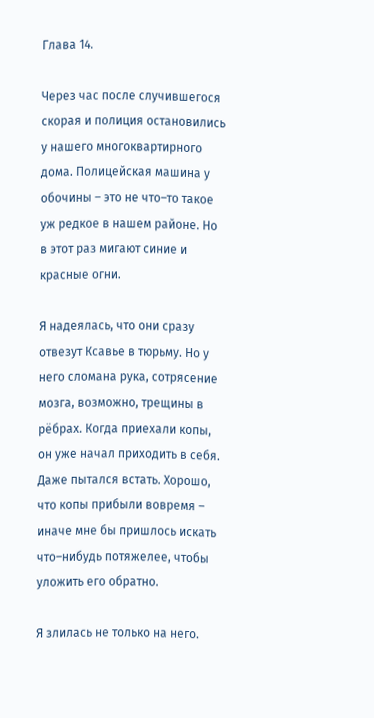Глава 14.

Через час после случившегося скорая и полиция остановились у нашего многоквартирного дома. Полицейская машина у обочины – это не что–то такое уж редкое в нашем районе. Но в этот раз мигают синие и красные огни.

Я надеялась, что они сразу отвезут Ксавье в тюрьму. Но у него сломана рука, сотрясение мозга, возможно, трещины в рёбрах. Когда приехали копы, он уже начал приходить в себя. Даже пытался встать. Хорошо, что копы прибыли вовремя – иначе мне бы пришлось искать что–нибудь потяжелее, чтобы уложить его обратно.

Я злилась не только на него.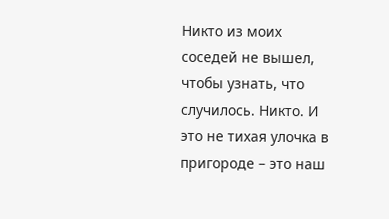Никто из моих соседей не вышел, чтобы узнать, что случилось. Никто. И это не тихая улочка в пригороде – это наш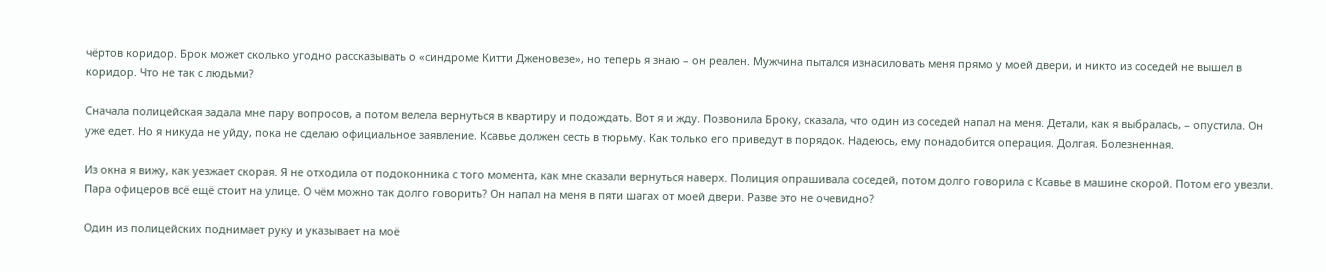чёртов коридор. Брок может сколько угодно рассказывать о «синдроме Китти Дженовезе», но теперь я знаю – он реален. Мужчина пытался изнасиловать меня прямо у моей двери, и никто из соседей не вышел в коридор. Что не так с людьми?

Сначала полицейская задала мне пару вопросов, а потом велела вернуться в квартиру и подождать. Вот я и жду. Позвонила Броку, сказала, что один из соседей напал на меня. Детали, как я выбралась, – опустила. Он уже едет. Но я никуда не уйду, пока не сделаю официальное заявление. Ксавье должен сесть в тюрьму. Как только его приведут в порядок. Надеюсь, ему понадобится операция. Долгая. Болезненная.

Из окна я вижу, как уезжает скорая. Я не отходила от подоконника с того момента, как мне сказали вернуться наверх. Полиция опрашивала соседей, потом долго говорила с Ксавье в машине скорой. Потом его увезли. Пара офицеров всё ещё стоит на улице. О чём можно так долго говорить? Он напал на меня в пяти шагах от моей двери. Разве это не очевидно?

Один из полицейских поднимает руку и указывает на моё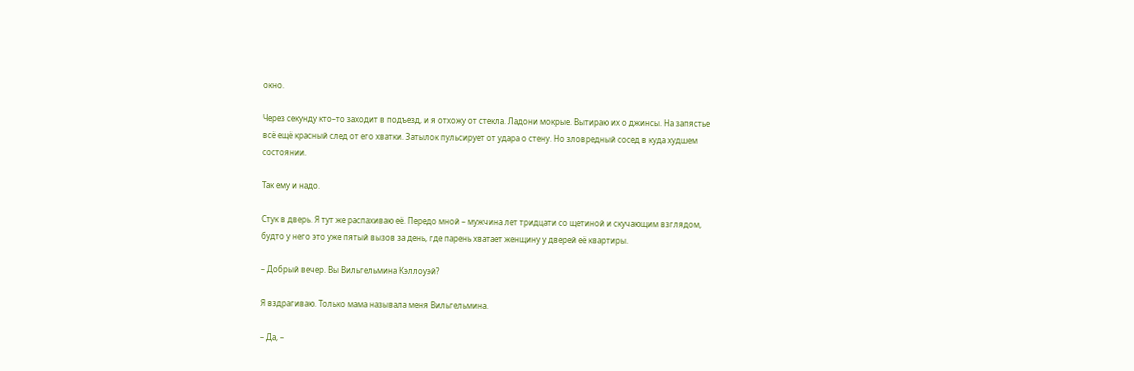окно.

Через секунду кто–то заходит в подъезд, и я отхожу от стекла. Ладони мокрые. Вытираю их о джинсы. На запястье всё ещё красный след от его хватки. Затылок пульсирует от удара о стену. Но зловредный сосед в куда худшем состоянии.

Так ему и надо.

Стук в дверь. Я тут же распахиваю её. Передо мной – мужчина лет тридцати со щетиной и скучающим взглядом, будто у него это уже пятый вызов за день, где парень хватает женщину у дверей её квартиры.

– Добрый вечер. Вы Вильгельмина Кэллоуэй?

Я вздрагиваю. Только мама называла меня Вильгельмина.

– Да, –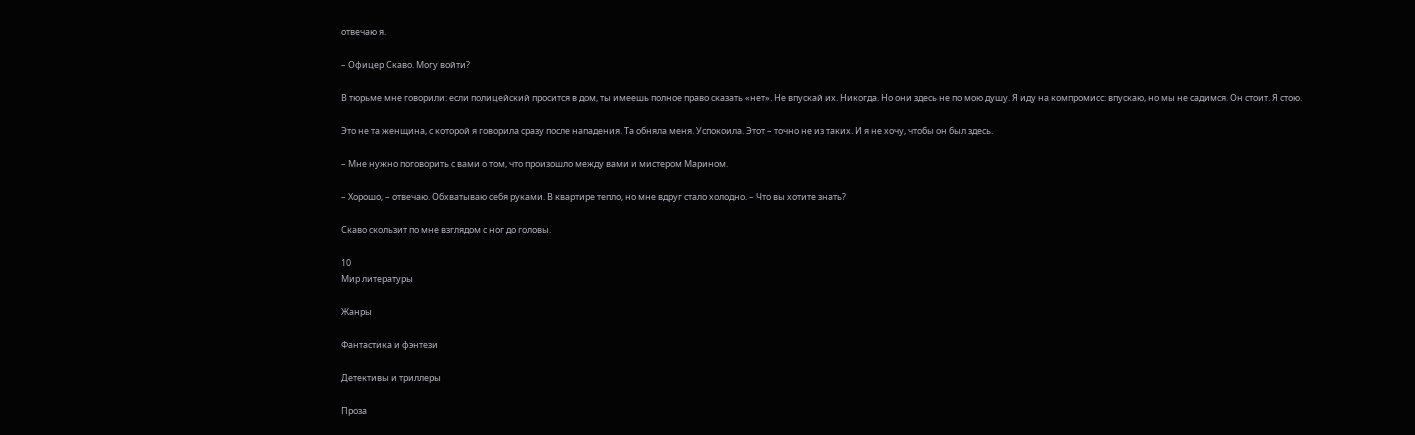отвечаю я.

– Офицер Скаво. Могу войти?

В тюрьме мне говорили: если полицейский просится в дом, ты имеешь полное право сказать «нет». Не впускай их. Никогда. Но они здесь не по мою душу. Я иду на компромисс: впускаю, но мы не садимся. Он стоит. Я стою.

Это не та женщина, с которой я говорила сразу после нападения. Та обняла меня. Успокоила. Этот – точно не из таких. И я не хочу, чтобы он был здесь.

– Мне нужно поговорить с вами о том, что произошло между вами и мистером Марином.

– Хорошо, – отвечаю. Обхватываю себя руками. В квартире тепло, но мне вдруг стало холодно. – Что вы хотите знать?

Скаво скользит по мне взглядом с ног до головы.

10
Мир литературы

Жанры

Фантастика и фэнтези

Детективы и триллеры

Проза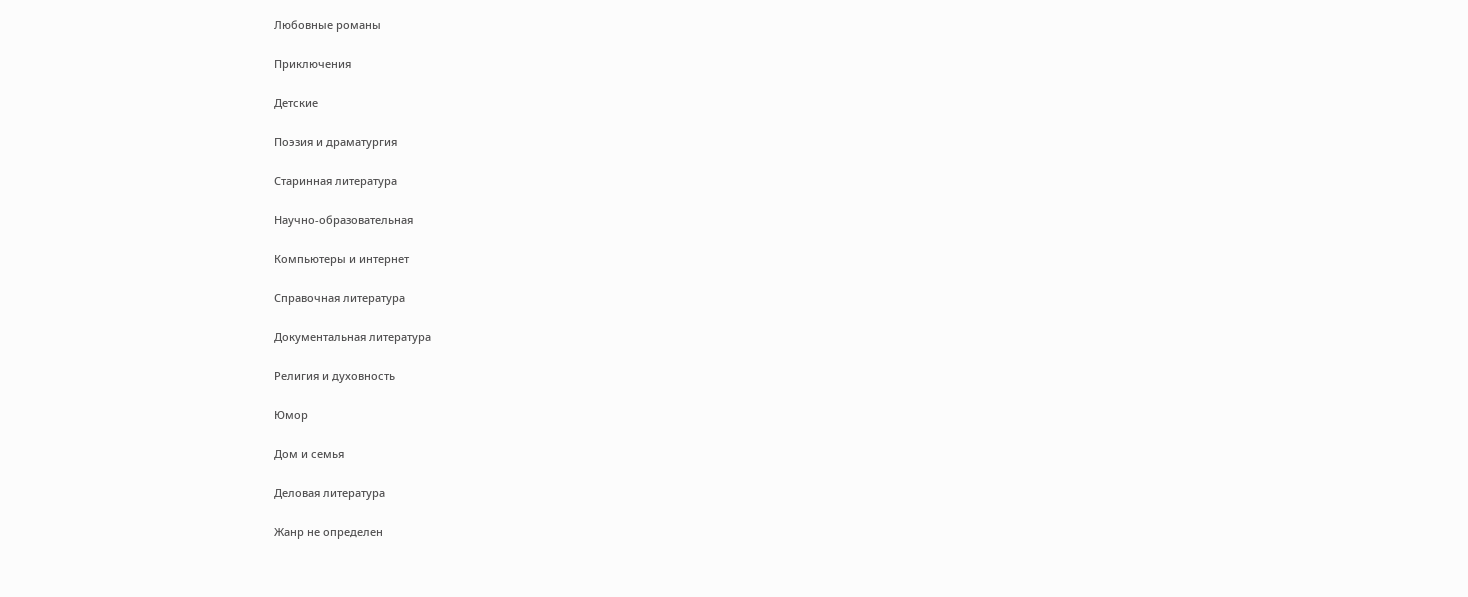Любовные романы

Приключения

Детские

Поэзия и драматургия

Старинная литература

Научно-образовательная

Компьютеры и интернет

Справочная литература

Документальная литература

Религия и духовность

Юмор

Дом и семья

Деловая литература

Жанр не определен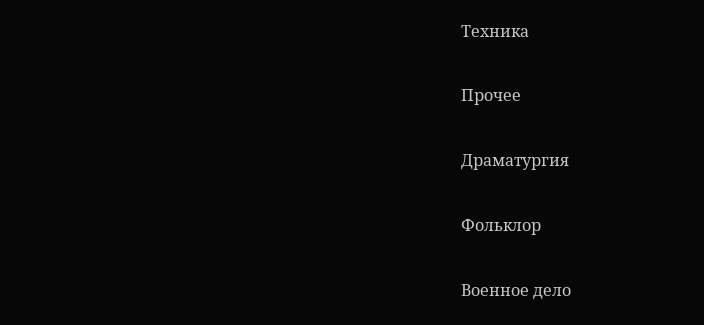Техника

Прочее

Драматургия

Фольклор

Военное дело